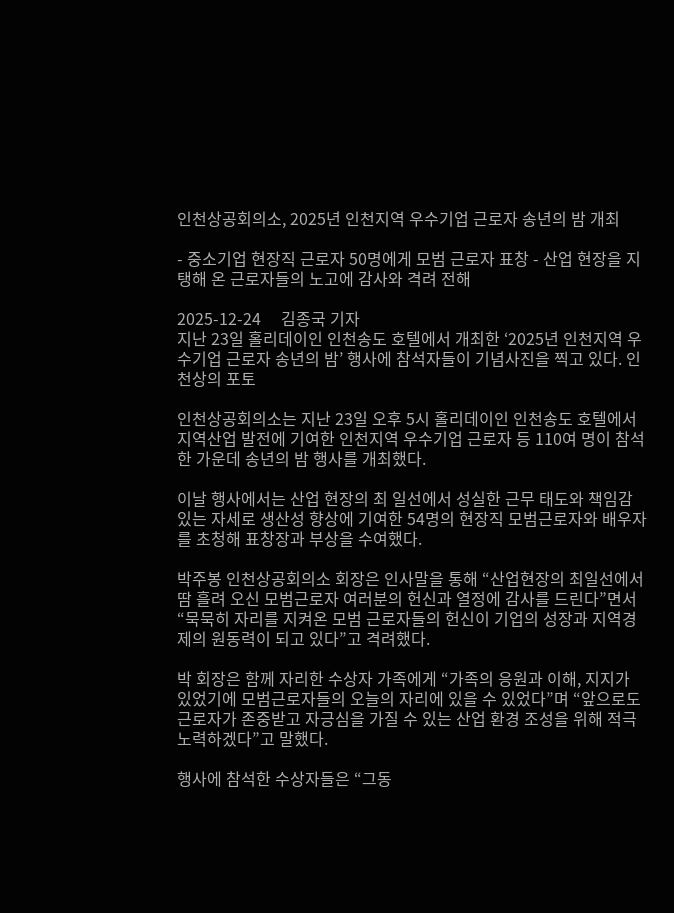인천상공회의소, 2025년 인천지역 우수기업 근로자 송년의 밤 개최

- 중소기업 현장직 근로자 50명에게 모범 근로자 표창 - 산업 현장을 지탱해 온 근로자들의 노고에 감사와 격려 전해

2025-12-24     김종국 기자
지난 23일 홀리데이인 인천송도 호텔에서 개최한 ‘2025년 인천지역 우수기업 근로자 송년의 밤’ 행사에 참석자들이 기념사진을 찍고 있다. 인천상의 포토

인천상공회의소는 지난 23일 오후 5시 홀리데이인 인천송도 호텔에서 지역산업 발전에 기여한 인천지역 우수기업 근로자 등 110여 명이 참석한 가운데 송년의 밤 행사를 개최했다.

이날 행사에서는 산업 현장의 최 일선에서 성실한 근무 태도와 책임감 있는 자세로 생산성 향상에 기여한 54명의 현장직 모범근로자와 배우자를 초청해 표창장과 부상을 수여했다.

박주봉 인천상공회의소 회장은 인사말을 통해 “산업현장의 최일선에서 땀 흘려 오신 모범근로자 여러분의 헌신과 열정에 감사를 드린다”면서 “묵묵히 자리를 지켜온 모범 근로자들의 헌신이 기업의 성장과 지역경제의 원동력이 되고 있다”고 격려했다.

박 회장은 함께 자리한 수상자 가족에게 “가족의 응원과 이해, 지지가 있었기에 모범근로자들의 오늘의 자리에 있을 수 있었다”며 “앞으로도 근로자가 존중받고 자긍심을 가질 수 있는 산업 환경 조성을 위해 적극 노력하겠다”고 말했다.

행사에 참석한 수상자들은 “그동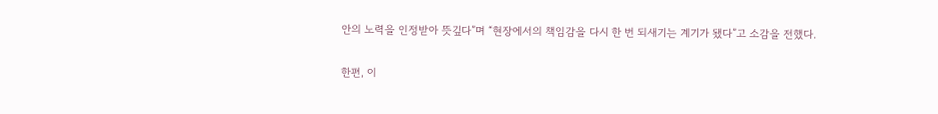안의 노력을 인정받아 뜻깊다”며 “현장에서의 책임감을 다시 한 번 되새기는 계기가 됐다”고 소감을 전했다.

한편, 이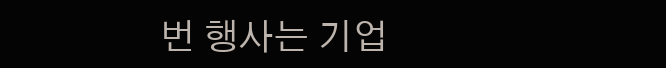번 행사는 기업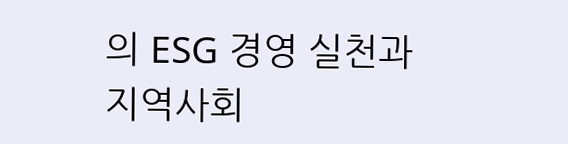의 ESG 경영 실천과 지역사회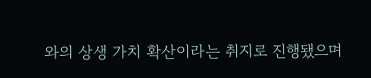와의 상생 가치 확산이라는 취지로 진행됐으며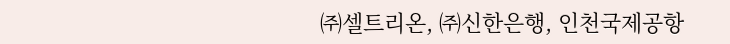㈜셀트리온, ㈜신한은행, 인천국제공항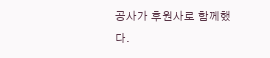공사가 후원사로 함께했다.